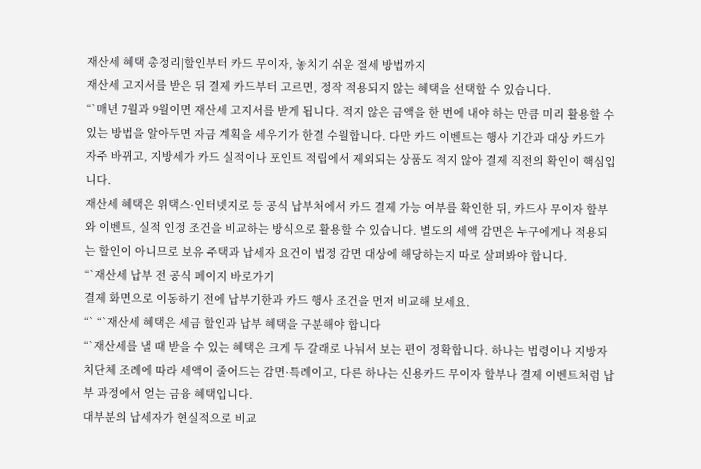재산세 혜택 총정리|할인부터 카드 무이자, 놓치기 쉬운 절세 방법까지
재산세 고지서를 받은 뒤 결제 카드부터 고르면, 정작 적용되지 않는 혜택을 선택할 수 있습니다.
“`매년 7월과 9월이면 재산세 고지서를 받게 됩니다. 적지 않은 금액을 한 번에 내야 하는 만큼 미리 활용할 수 있는 방법을 알아두면 자금 계획을 세우기가 한결 수월합니다. 다만 카드 이벤트는 행사 기간과 대상 카드가 자주 바뀌고, 지방세가 카드 실적이나 포인트 적립에서 제외되는 상품도 적지 않아 결제 직전의 확인이 핵심입니다.
재산세 혜택은 위택스·인터넷지로 등 공식 납부처에서 카드 결제 가능 여부를 확인한 뒤, 카드사 무이자 할부와 이벤트, 실적 인정 조건을 비교하는 방식으로 활용할 수 있습니다. 별도의 세액 감면은 누구에게나 적용되는 할인이 아니므로 보유 주택과 납세자 요건이 법정 감면 대상에 해당하는지 따로 살펴봐야 합니다.
“`재산세 납부 전 공식 페이지 바로가기
결제 화면으로 이동하기 전에 납부기한과 카드 행사 조건을 먼저 비교해 보세요.
“` “`재산세 혜택은 세금 할인과 납부 혜택을 구분해야 합니다
“`재산세를 낼 때 받을 수 있는 혜택은 크게 두 갈래로 나눠서 보는 편이 정확합니다. 하나는 법령이나 지방자치단체 조례에 따라 세액이 줄어드는 감면·특례이고, 다른 하나는 신용카드 무이자 할부나 결제 이벤트처럼 납부 과정에서 얻는 금융 혜택입니다.
대부분의 납세자가 현실적으로 비교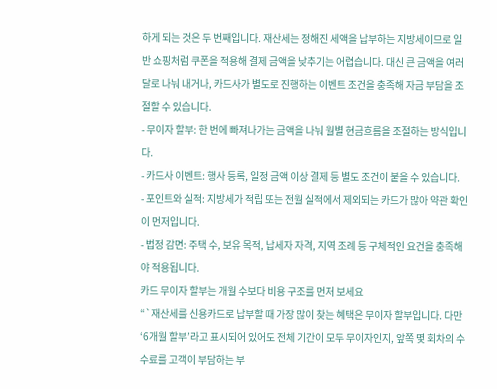하게 되는 것은 두 번째입니다. 재산세는 정해진 세액을 납부하는 지방세이므로 일반 쇼핑처럼 쿠폰을 적용해 결제 금액을 낮추기는 어렵습니다. 대신 큰 금액을 여러 달로 나눠 내거나, 카드사가 별도로 진행하는 이벤트 조건을 충족해 자금 부담을 조절할 수 있습니다.
- 무이자 할부: 한 번에 빠져나가는 금액을 나눠 월별 현금흐름을 조절하는 방식입니다.
- 카드사 이벤트: 행사 등록, 일정 금액 이상 결제 등 별도 조건이 붙을 수 있습니다.
- 포인트와 실적: 지방세가 적립 또는 전월 실적에서 제외되는 카드가 많아 약관 확인이 먼저입니다.
- 법정 감면: 주택 수, 보유 목적, 납세자 자격, 지역 조례 등 구체적인 요건을 충족해야 적용됩니다.
카드 무이자 할부는 개월 수보다 비용 구조를 먼저 보세요
“`재산세를 신용카드로 납부할 때 가장 많이 찾는 혜택은 무이자 할부입니다. 다만 ‘6개월 할부’라고 표시되어 있어도 전체 기간이 모두 무이자인지, 앞쪽 몇 회차의 수수료를 고객이 부담하는 부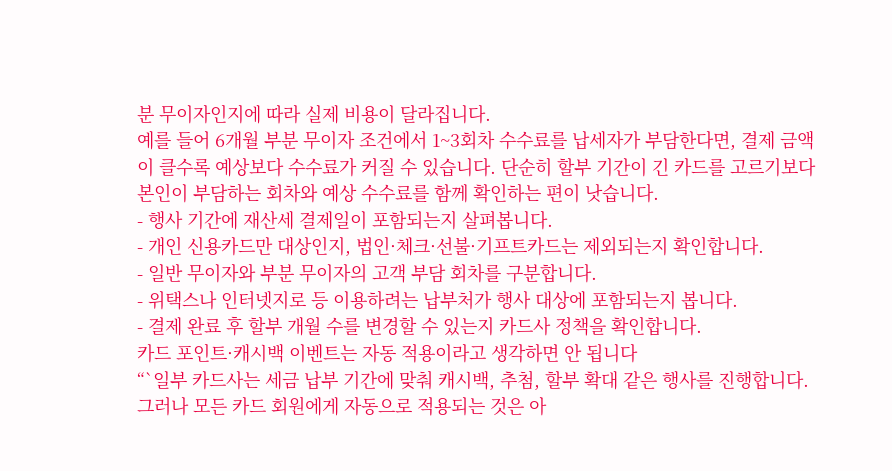분 무이자인지에 따라 실제 비용이 달라집니다.
예를 들어 6개월 부분 무이자 조건에서 1~3회차 수수료를 납세자가 부담한다면, 결제 금액이 클수록 예상보다 수수료가 커질 수 있습니다. 단순히 할부 기간이 긴 카드를 고르기보다 본인이 부담하는 회차와 예상 수수료를 함께 확인하는 편이 낫습니다.
- 행사 기간에 재산세 결제일이 포함되는지 살펴봅니다.
- 개인 신용카드만 대상인지, 법인·체크·선불·기프트카드는 제외되는지 확인합니다.
- 일반 무이자와 부분 무이자의 고객 부담 회차를 구분합니다.
- 위택스나 인터넷지로 등 이용하려는 납부처가 행사 대상에 포함되는지 봅니다.
- 결제 완료 후 할부 개월 수를 변경할 수 있는지 카드사 정책을 확인합니다.
카드 포인트·캐시백 이벤트는 자동 적용이라고 생각하면 안 됩니다
“`일부 카드사는 세금 납부 기간에 맞춰 캐시백, 추첨, 할부 확대 같은 행사를 진행합니다. 그러나 모든 카드 회원에게 자동으로 적용되는 것은 아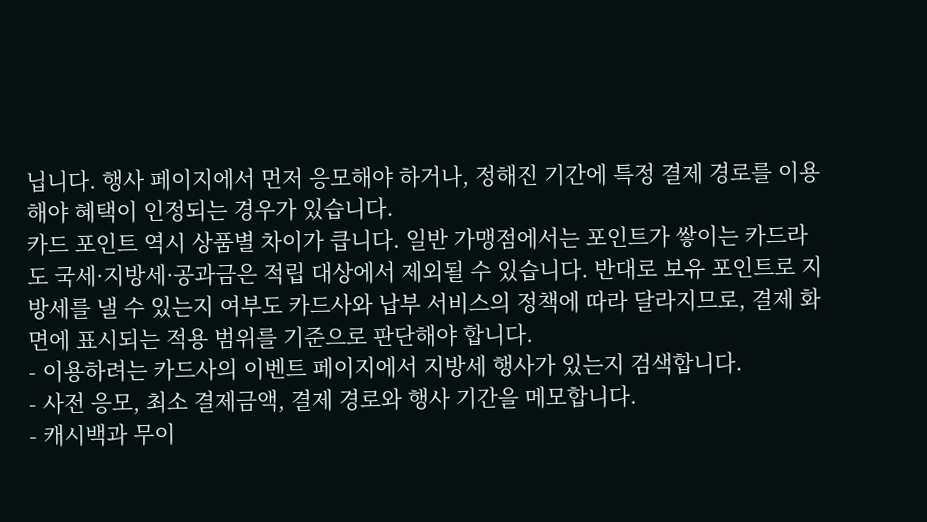닙니다. 행사 페이지에서 먼저 응모해야 하거나, 정해진 기간에 특정 결제 경로를 이용해야 혜택이 인정되는 경우가 있습니다.
카드 포인트 역시 상품별 차이가 큽니다. 일반 가맹점에서는 포인트가 쌓이는 카드라도 국세·지방세·공과금은 적립 대상에서 제외될 수 있습니다. 반대로 보유 포인트로 지방세를 낼 수 있는지 여부도 카드사와 납부 서비스의 정책에 따라 달라지므로, 결제 화면에 표시되는 적용 범위를 기준으로 판단해야 합니다.
- 이용하려는 카드사의 이벤트 페이지에서 지방세 행사가 있는지 검색합니다.
- 사전 응모, 최소 결제금액, 결제 경로와 행사 기간을 메모합니다.
- 캐시백과 무이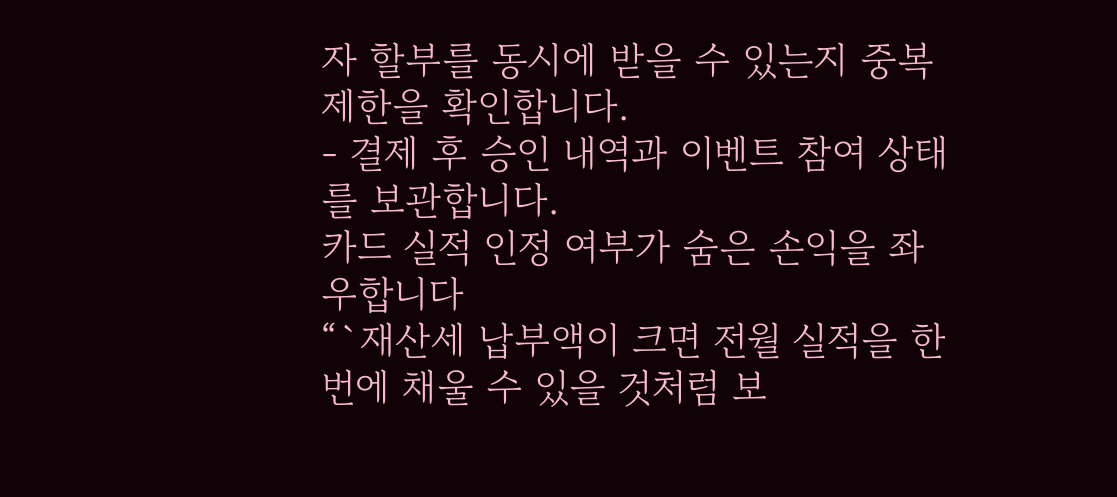자 할부를 동시에 받을 수 있는지 중복 제한을 확인합니다.
- 결제 후 승인 내역과 이벤트 참여 상태를 보관합니다.
카드 실적 인정 여부가 숨은 손익을 좌우합니다
“`재산세 납부액이 크면 전월 실적을 한 번에 채울 수 있을 것처럼 보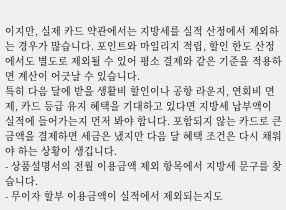이지만, 실제 카드 약관에서는 지방세를 실적 산정에서 제외하는 경우가 많습니다. 포인트와 마일리지 적립, 할인 한도 산정에서도 별도로 제외될 수 있어 평소 결제와 같은 기준을 적용하면 계산이 어긋날 수 있습니다.
특히 다음 달에 받을 생활비 할인이나 공항 라운지, 연회비 면제, 카드 등급 유지 혜택을 기대하고 있다면 지방세 납부액이 실적에 들어가는지 먼저 봐야 합니다. 포함되지 않는 카드로 큰 금액을 결제하면 세금은 냈지만 다음 달 혜택 조건은 다시 채워야 하는 상황이 생깁니다.
- 상품설명서의 전월 이용금액 제외 항목에서 지방세 문구를 찾습니다.
- 무이자 할부 이용금액이 실적에서 제외되는지도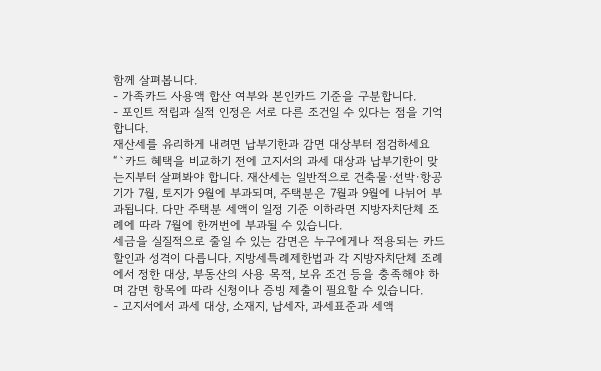함께 살펴봅니다.
- 가족카드 사용액 합산 여부와 본인카드 기준을 구분합니다.
- 포인트 적립과 실적 인정은 서로 다른 조건일 수 있다는 점을 기억합니다.
재산세를 유리하게 내려면 납부기한과 감면 대상부터 점검하세요
“`카드 혜택을 비교하기 전에 고지서의 과세 대상과 납부기한이 맞는지부터 살펴봐야 합니다. 재산세는 일반적으로 건축물·선박·항공기가 7월, 토지가 9월에 부과되며, 주택분은 7월과 9월에 나뉘어 부과됩니다. 다만 주택분 세액이 일정 기준 이하라면 지방자치단체 조례에 따라 7월에 한꺼번에 부과될 수 있습니다.
세금을 실질적으로 줄일 수 있는 감면은 누구에게나 적용되는 카드 할인과 성격이 다릅니다. 지방세특례제한법과 각 지방자치단체 조례에서 정한 대상, 부동산의 사용 목적, 보유 조건 등을 충족해야 하며 감면 항목에 따라 신청이나 증빙 제출이 필요할 수 있습니다.
- 고지서에서 과세 대상, 소재지, 납세자, 과세표준과 세액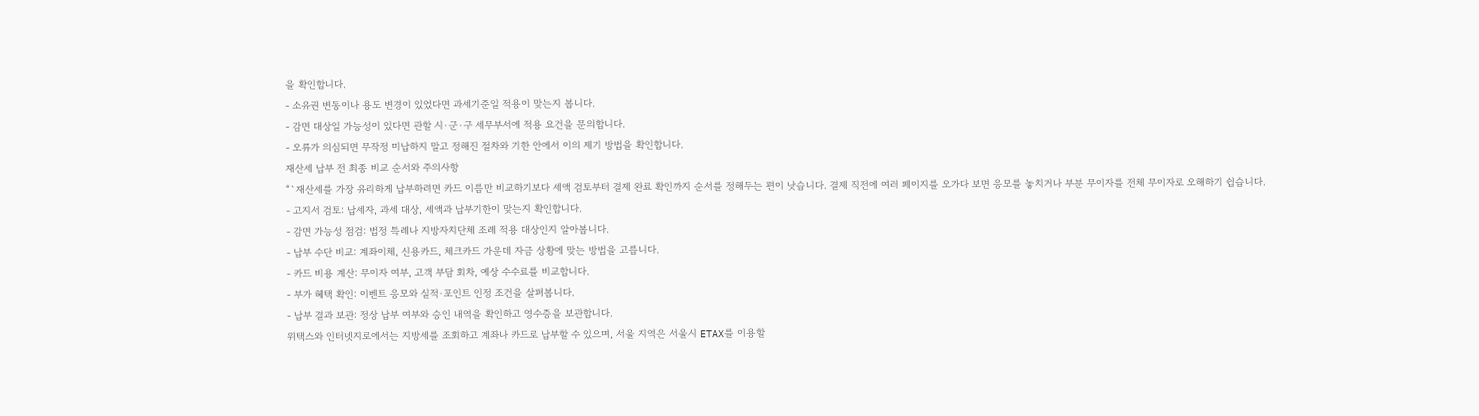을 확인합니다.
- 소유권 변동이나 용도 변경이 있었다면 과세기준일 적용이 맞는지 봅니다.
- 감면 대상일 가능성이 있다면 관할 시·군·구 세무부서에 적용 요건을 문의합니다.
- 오류가 의심되면 무작정 미납하지 말고 정해진 절차와 기한 안에서 이의 제기 방법을 확인합니다.
재산세 납부 전 최종 비교 순서와 주의사항
“`재산세를 가장 유리하게 납부하려면 카드 이름만 비교하기보다 세액 검토부터 결제 완료 확인까지 순서를 정해두는 편이 낫습니다. 결제 직전에 여러 페이지를 오가다 보면 응모를 놓치거나 부분 무이자를 전체 무이자로 오해하기 쉽습니다.
- 고지서 검토: 납세자, 과세 대상, 세액과 납부기한이 맞는지 확인합니다.
- 감면 가능성 점검: 법정 특례나 지방자치단체 조례 적용 대상인지 알아봅니다.
- 납부 수단 비교: 계좌이체, 신용카드, 체크카드 가운데 자금 상황에 맞는 방법을 고릅니다.
- 카드 비용 계산: 무이자 여부, 고객 부담 회차, 예상 수수료를 비교합니다.
- 부가 혜택 확인: 이벤트 응모와 실적·포인트 인정 조건을 살펴봅니다.
- 납부 결과 보관: 정상 납부 여부와 승인 내역을 확인하고 영수증을 보관합니다.
위택스와 인터넷지로에서는 지방세를 조회하고 계좌나 카드로 납부할 수 있으며, 서울 지역은 서울시 ETAX를 이용할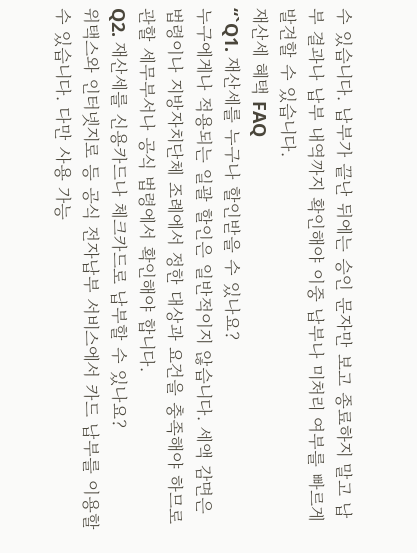수 있습니다. 납부가 끝난 뒤에는 승인 문자만 보고 종료하지 말고 납부 결과나 납부 내역까지 확인해야 이중 납부나 미처리 여부를 빠르게 발견할 수 있습니다.
재산세 혜택 FAQ
“`Q1. 재산세를 누구나 할인받을 수 있나요?
누구에게나 적용되는 일괄 할인은 일반적이지 않습니다. 세액 감면은 법령이나 지방자치단체 조례에서 정한 대상과 요건을 충족해야 하므로 관할 세무부서나 공식 법령에서 확인해야 합니다.
Q2. 재산세를 신용카드나 체크카드로 납부할 수 있나요?
위택스와 인터넷지로 등 공식 전자납부 서비스에서 카드 납부를 이용할 수 있습니다. 다만 사용 가능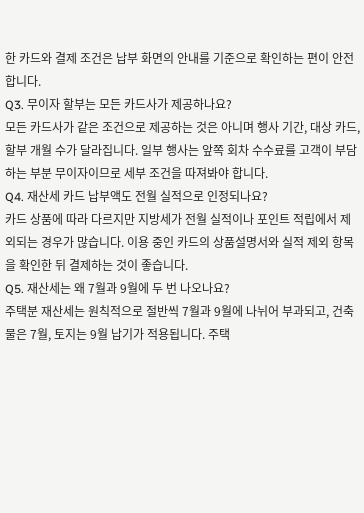한 카드와 결제 조건은 납부 화면의 안내를 기준으로 확인하는 편이 안전합니다.
Q3. 무이자 할부는 모든 카드사가 제공하나요?
모든 카드사가 같은 조건으로 제공하는 것은 아니며 행사 기간, 대상 카드, 할부 개월 수가 달라집니다. 일부 행사는 앞쪽 회차 수수료를 고객이 부담하는 부분 무이자이므로 세부 조건을 따져봐야 합니다.
Q4. 재산세 카드 납부액도 전월 실적으로 인정되나요?
카드 상품에 따라 다르지만 지방세가 전월 실적이나 포인트 적립에서 제외되는 경우가 많습니다. 이용 중인 카드의 상품설명서와 실적 제외 항목을 확인한 뒤 결제하는 것이 좋습니다.
Q5. 재산세는 왜 7월과 9월에 두 번 나오나요?
주택분 재산세는 원칙적으로 절반씩 7월과 9월에 나뉘어 부과되고, 건축물은 7월, 토지는 9월 납기가 적용됩니다. 주택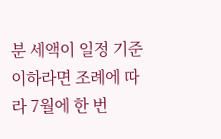분 세액이 일정 기준 이하라면 조례에 따라 7월에 한 번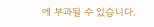에 부과될 수 있습니다.